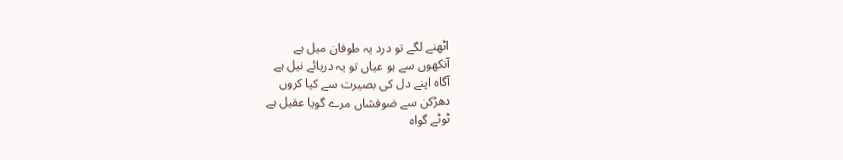اٹهنے لگے تو درد یہ طوفان میل ہے
آنکهوں سے ہو عیاں تو یہ دریائے نیل ہے
آگاہ اپنے دل کی بصیرت سے کیا کروں
دهڑکن سے ضوفشاں مرے گویا عقیل ہے
ٹوٹے گواہ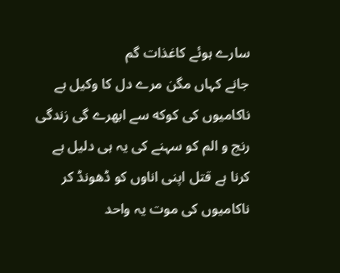سارے ہوئے کاغذات گم
جانے کہاں مگن مرے دل کا وکیل ہے
ناکامیوں کی کوکه سے ابهرے گی زندگی
رنج و الم کو سہنے کی یہ ہی دلیل ہے
کرنا ہے قتل اپنی اناوں کو ڈهونڈ کر
ناکامیوں کی موت یہ واحد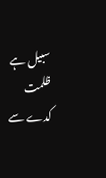سبیل ہے
ظلمت کدے سے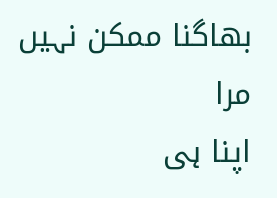بهاگنا ممکن نہیں مرا
اپنا ہی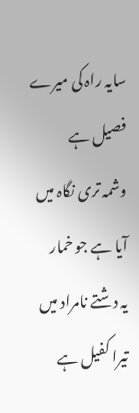سایہ راہ کی میرے فصیل ہے
وشمہ تری نگاہ میں آیا ہے جو خمار
یہ دشتے نامراد میں تیرا کفیل ہے